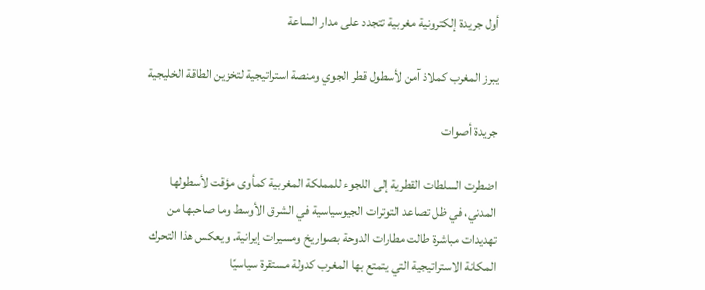أول جريدة إلكترونية مغربية تتجدد على مدار الساعة

يبرز المغرب كملاذ آمن لأسطول قطر الجوي ومنصة استراتيجية لتخزين الطاقة الخليجية

جريدة أصوات

اضطرت السلطات القطرية إلى اللجوء للمملكة المغربية كمأوى مؤقت لأسطولها المدني، في ظل تصاعد التوترات الجيوسياسية في الشرق الأوسط وما صاحبها من تهديدات مباشرة طالت مطارات الدوحة بصواريخ ومسيرات إيرانية. ويعكس هذا التحرك المكانة الاستراتيجية التي يتمتع بها المغرب كدولة مستقرة سياسيًا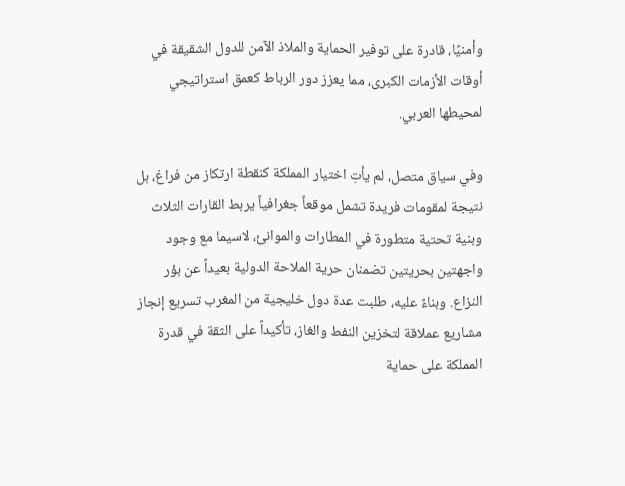وأمنيًا، قادرة على توفير الحماية والملاذ الآمن للدول الشقيقة في أوقات الأزمات الكبرى، مما يعزز دور الرباط كعمق استراتيجي لمحيطها العربي.

وفي سياق متصل، لم يأتِ اختيار المملكة كنقطة ارتكاز من فراغ، بل نتيجة لمقومات فريدة تشمل موقعاً جغرافياً يربط القارات الثلاث وبنية تحتية متطورة في المطارات والموانئ، لاسيما مع وجود واجهتين بحريتين تضمنان حرية الملاحة الدولية بعيداً عن بؤر النزاع. وبناءً عليه، طلبت عدة دول خليجية من المغرب تسريع إنجاز مشاريع عملاقة لتخزين النفط والغاز، تأكيداً على الثقة في قدرة المملكة على حماية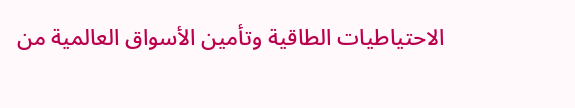الاحتياطيات الطاقية وتأمين الأسواق العالمية من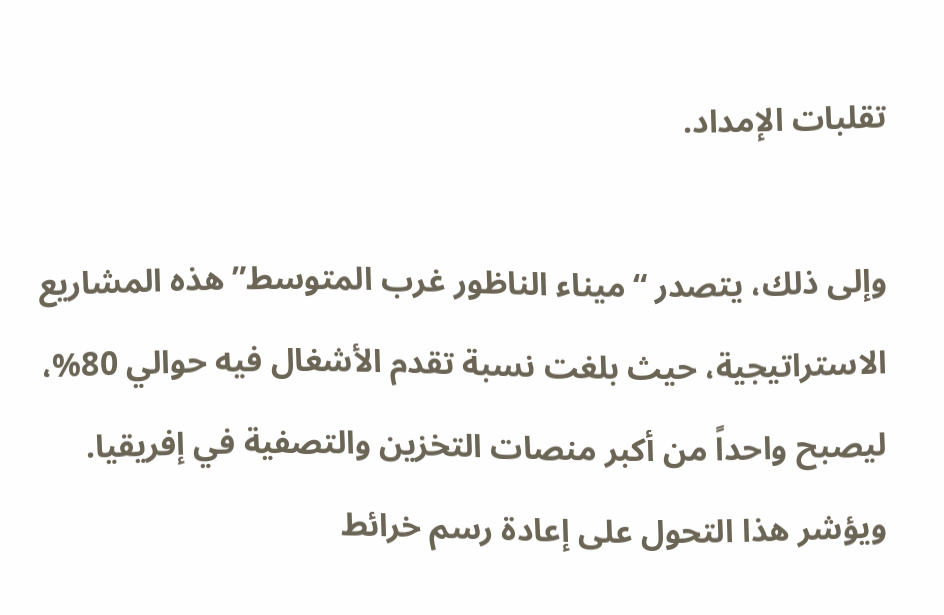تقلبات الإمداد.

وإلى ذلك، يتصدر “ميناء الناظور غرب المتوسط” هذه المشاريع الاستراتيجية، حيث بلغت نسبة تقدم الأشغال فيه حوالي 80%، ليصبح واحداً من أكبر منصات التخزين والتصفية في إفريقيا. ويؤشر هذا التحول على إعادة رسم خرائط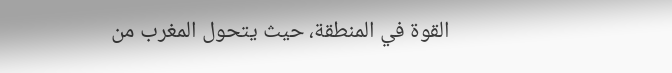القوة في المنطقة، حيث يتحول المغرب من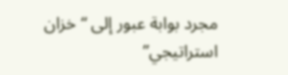مجرد بوابة عبور إلى “خزان استراتيجي”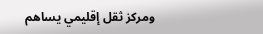ومركز ثقل إقليمي يساهم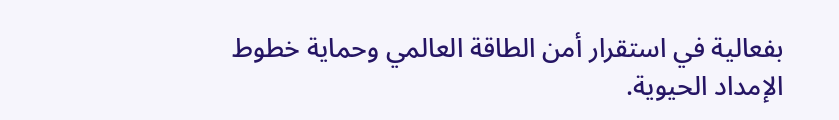بفعالية في استقرار أمن الطاقة العالمي وحماية خطوط الإمداد الحيوية.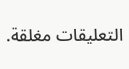التعليقات مغلقة.